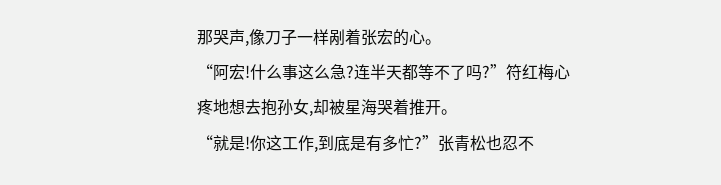那哭声,像刀子一样剐着张宏的心。
“阿宏!什么事这么急?连半天都等不了吗?”符红梅心疼地想去抱孙女,却被星海哭着推开。
“就是!你这工作,到底是有多忙?”张青松也忍不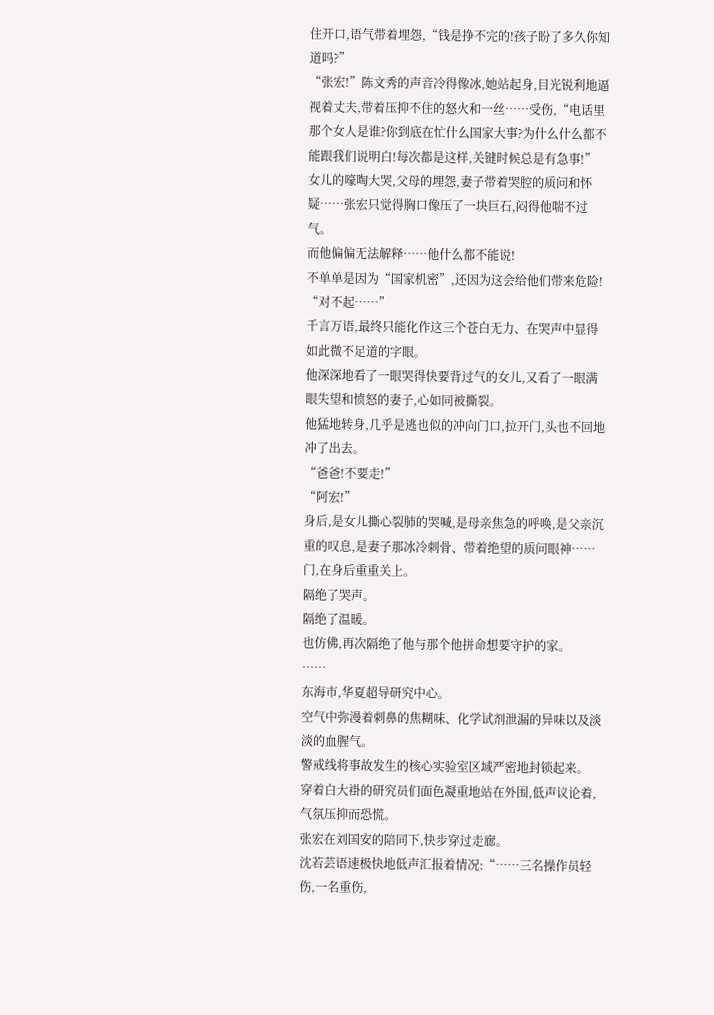住开口,语气带着埋怨,“钱是挣不完的!孩子盼了多久你知道吗?”
“张宏!”陈文秀的声音冷得像冰,她站起身,目光锐利地逼视着丈夫,带着压抑不住的怒火和一丝……受伤,“电话里那个女人是谁?你到底在忙什么国家大事?为什么什么都不能跟我们说明白!每次都是这样,关键时候总是有急事!”
女儿的嚎啕大哭,父母的埋怨,妻子带着哭腔的质问和怀疑……张宏只觉得胸口像压了一块巨石,闷得他喘不过气。
而他偏偏无法解释……他什么都不能说!
不单单是因为“国家机密”,还因为这会给他们带来危险!
“对不起……”
千言万语,最终只能化作这三个苍白无力、在哭声中显得如此微不足道的字眼。
他深深地看了一眼哭得快要背过气的女儿,又看了一眼满眼失望和愤怒的妻子,心如同被撕裂。
他猛地转身,几乎是逃也似的冲向门口,拉开门,头也不回地冲了出去。
“爸爸!不要走!”
“阿宏!”
身后,是女儿撕心裂肺的哭喊,是母亲焦急的呼唤,是父亲沉重的叹息,是妻子那冰冷刺骨、带着绝望的质问眼神……
门,在身后重重关上。
隔绝了哭声。
隔绝了温暖。
也仿佛,再次隔绝了他与那个他拼命想要守护的家。
……
东海市,华夏超导研究中心。
空气中弥漫着刺鼻的焦糊味、化学试剂泄漏的异味以及淡淡的血腥气。
警戒线将事故发生的核心实验室区域严密地封锁起来。
穿着白大褂的研究员们面色凝重地站在外围,低声议论着,气氛压抑而恐慌。
张宏在刘国安的陪同下,快步穿过走廊。
沈若芸语速极快地低声汇报着情况:“……三名操作员轻伤,一名重伤,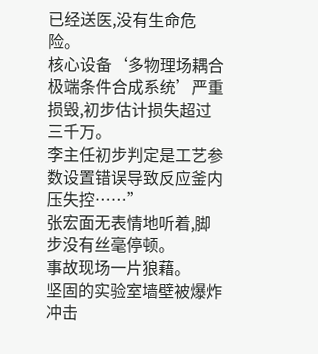已经送医,没有生命危险。
核心设备‘多物理场耦合极端条件合成系统’严重损毁,初步估计损失超过三千万。
李主任初步判定是工艺参数设置错误导致反应釜内压失控……”
张宏面无表情地听着,脚步没有丝毫停顿。
事故现场一片狼藉。
坚固的实验室墙壁被爆炸冲击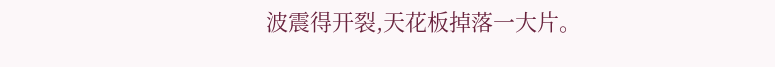波震得开裂,天花板掉落一大片。